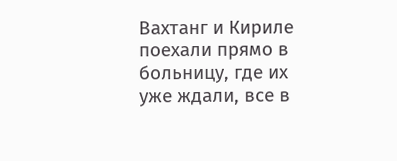Вахтанг и Кириле поехали прямо в больницу, где их уже ждали, все в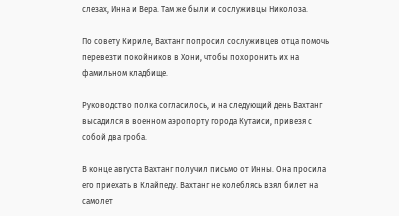слезах, Инна и Вера. Там же были и сослуживцы Николоза.

По совету Кириле, Вахтанг попросил сослуживцев отца помочь перевезти покойников в Хони, чтобы похоронить их на фамильном кладбище.

Руководство полка согласилось, и на следующий день Вахтанг высадился в военном аэропорту города Кутаиси, привезя с собой два гроба.

В конце августа Вахтанг получил письмо от Инны. Она просила его приехать в Клайпеду. Вахтанг не колеблясь взял билет на самолет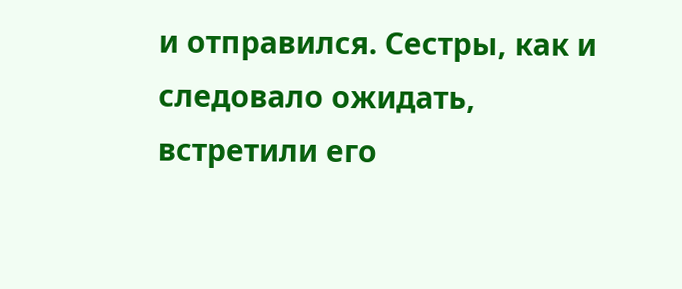и отправился. Сестры, как и следовало ожидать, встретили его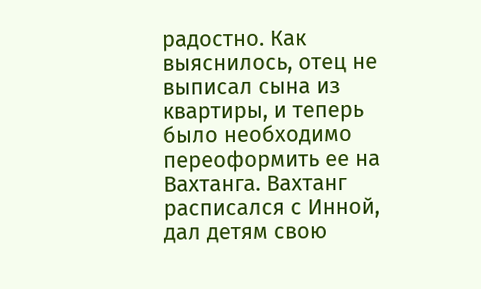радостно. Как выяснилось, отец не выписал сына из квартиры, и теперь было необходимо переоформить ее на Вахтанга. Вахтанг расписался с Инной, дал детям свою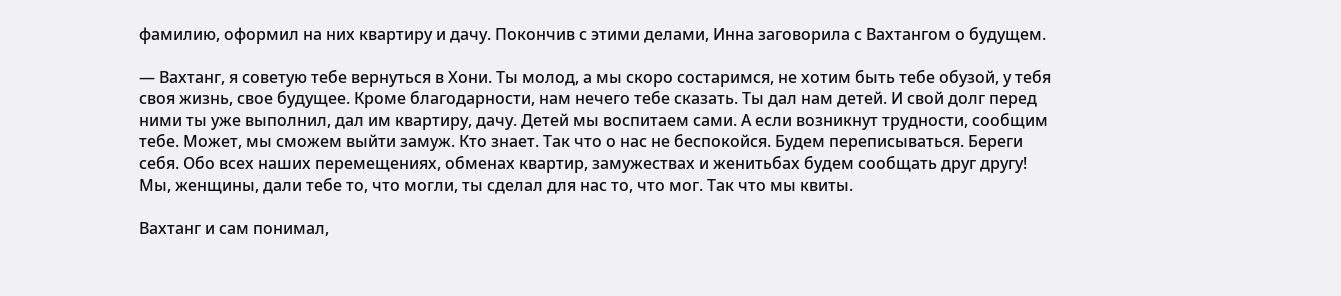фамилию, оформил на них квартиру и дачу. Покончив с этими делами, Инна заговорила с Вахтангом о будущем.

— Вахтанг, я советую тебе вернуться в Хони. Ты молод, а мы скоро состаримся, не хотим быть тебе обузой, у тебя своя жизнь, свое будущее. Кроме благодарности, нам нечего тебе сказать. Ты дал нам детей. И свой долг перед ними ты уже выполнил, дал им квартиру, дачу. Детей мы воспитаем сами. А если возникнут трудности, сообщим тебе. Может, мы сможем выйти замуж. Кто знает. Так что о нас не беспокойся. Будем переписываться. Береги себя. Обо всех наших перемещениях, обменах квартир, замужествах и женитьбах будем сообщать друг другу! Мы, женщины, дали тебе то, что могли, ты сделал для нас то, что мог. Так что мы квиты.

Вахтанг и сам понимал,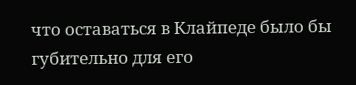что оставаться в Клайпеде было бы губительно для его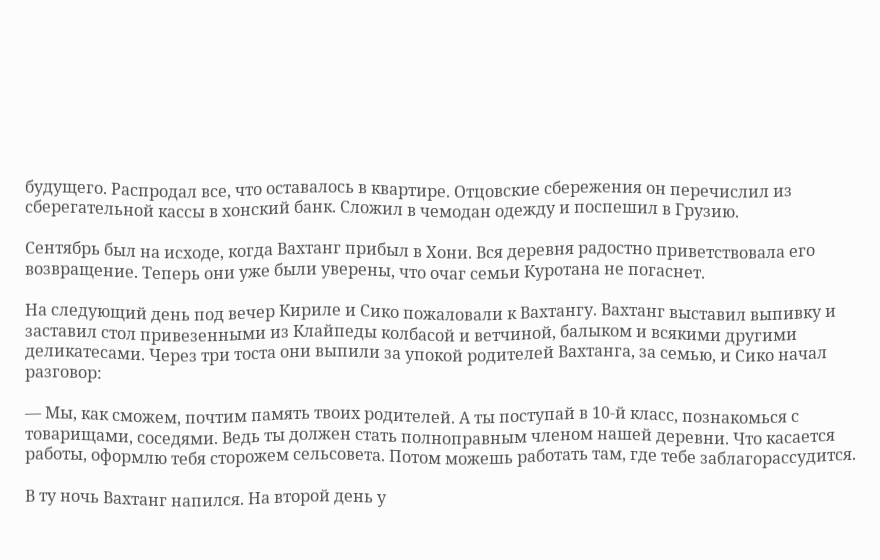будущего. Распродал все, что оставалось в квартире. Отцовские сбережения он перечислил из сберегательной кассы в хонский банк. Сложил в чемодан одежду и поспешил в Грузию.

Сентябрь был на исходе, когда Вахтанг прибыл в Хони. Вся деревня радостно приветствовала его возвращение. Теперь они уже были уверены, что очаг семьи Куротана не погаснет.

На следующий день под вечер Кириле и Сико пожаловали к Вахтангу. Вахтанг выставил выпивку и заставил стол привезенными из Клайпеды колбасой и ветчиной, балыком и всякими другими деликатесами. Через три тоста они выпили за упокой родителей Вахтанга, за семью, и Сико начал разговор:

— Мы, как сможем, почтим память твоих родителей. А ты поступай в 10-й класс, познакомься с товарищами, соседями. Ведь ты должен стать полноправным членом нашей деревни. Что касается работы, оформлю тебя сторожем сельсовета. Потом можешь работать там, где тебе заблагорассудится.

В ту ночь Вахтанг напился. На второй день у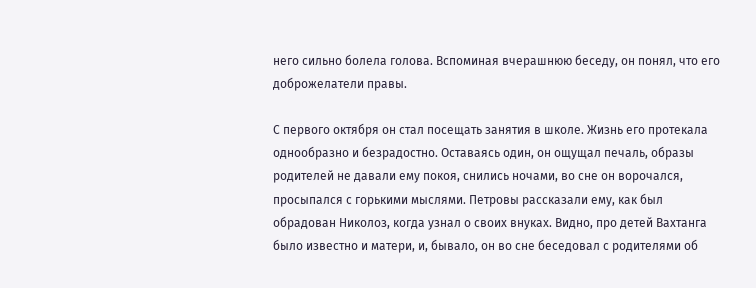него сильно болела голова. Вспоминая вчерашнюю беседу, он понял, что его доброжелатели правы.

С первого октября он стал посещать занятия в школе. Жизнь его протекала однообразно и безрадостно. Оставаясь один, он ощущал печаль, образы родителей не давали ему покоя, снились ночами, во сне он ворочался, просыпался с горькими мыслями. Петровы рассказали ему, как был обрадован Николоз, когда узнал о своих внуках. Видно, про детей Вахтанга было известно и матери, и, бывало, он во сне беседовал с родителями об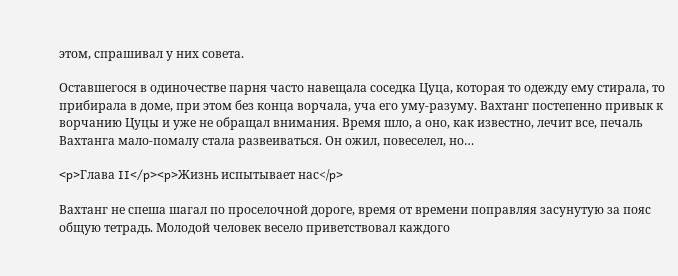этом, спрашивал у них совета.

Оставшегося в одиночестве парня часто навещала соседка Цуца, которая то одежду ему стирала, то прибирала в доме, при этом без конца ворчала, уча его уму-разуму. Вахтанг постепенно привык к ворчанию Цуцы и уже не обращал внимания. Время шло, а оно, как известно, лечит все, печаль Вахтанга мало-помалу стала развеиваться. Он ожил, повеселел, но…

<p>Глава II</p><p>Жизнь испытывает нас</p>

Вахтанг не спеша шагал по проселочной дороге, время от времени поправляя засунутую за пояс общую тетрадь. Молодой человек весело приветствовал каждого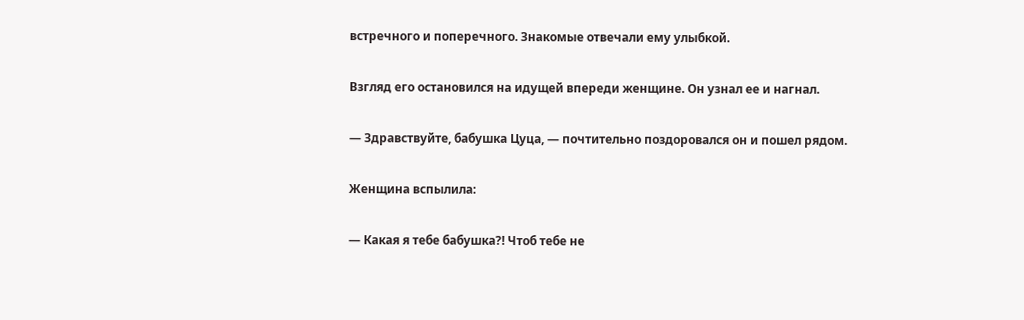встречного и поперечного. Знакомые отвечали ему улыбкой.

Взгляд его остановился на идущей впереди женщине. Он узнал ее и нагнал.

— Здравствуйте, бабушка Цуца, — почтительно поздоровался он и пошел рядом.

Женщина вспылила:

— Какая я тебе бабушка?! Чтоб тебе не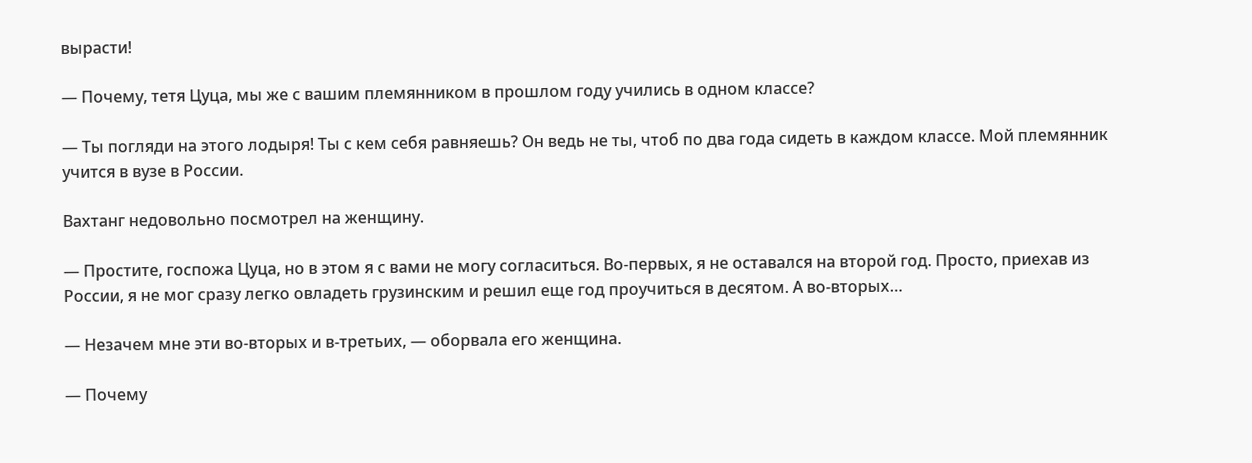вырасти!

— Почему, тетя Цуца, мы же с вашим племянником в прошлом году учились в одном классе?

— Ты погляди на этого лодыря! Ты с кем себя равняешь? Он ведь не ты, чтоб по два года сидеть в каждом классе. Мой племянник учится в вузе в России.

Вахтанг недовольно посмотрел на женщину.

— Простите, госпожа Цуца, но в этом я с вами не могу согласиться. Во-первых, я не оставался на второй год. Просто, приехав из России, я не мог сразу легко овладеть грузинским и решил еще год проучиться в десятом. А во-вторых…

— Незачем мне эти во-вторых и в-третьих, — оборвала его женщина.

— Почему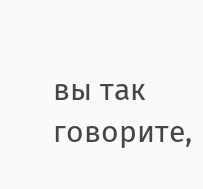вы так говорите,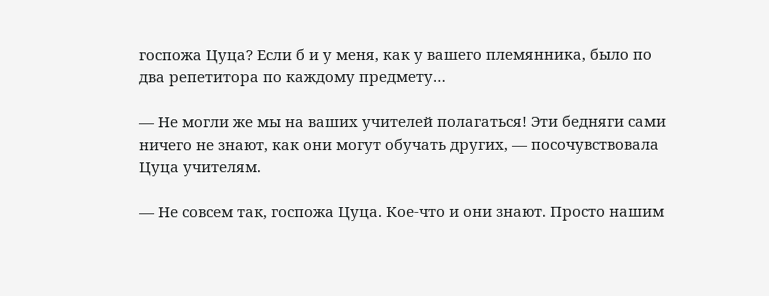госпожа Цуца? Если б и у меня, как у вашего племянника, было по два репетитора по каждому предмету…

— Не могли же мы на ваших учителей полагаться! Эти бедняги сами ничего не знают, как они могут обучать других, — посочувствовала Цуца учителям.

— Не совсем так, госпожа Цуца. Кое-что и они знают. Просто нашим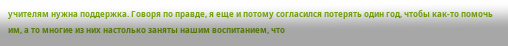учителям нужна поддержка. Говоря по правде, я еще и потому согласился потерять один год, чтобы как-то помочь им, а то многие из них настолько заняты нашим воспитанием, что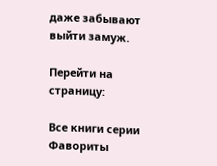даже забывают выйти замуж.

Перейти на страницу:

Все книги серии Фавориты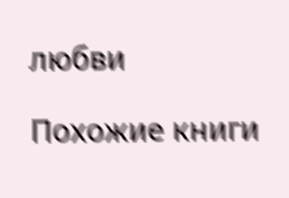любви

Похожие книги